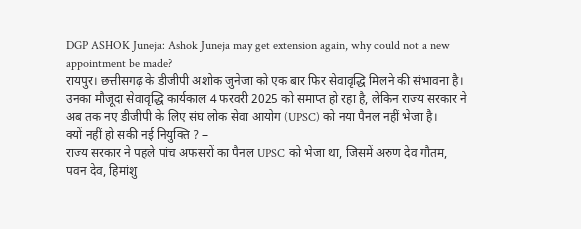DGP ASHOK Juneja: Ashok Juneja may get extension again, why could not a new appointment be made?
रायपुर। छत्तीसगढ़ के डीजीपी अशोक जुनेजा को एक बार फिर सेवावृद्धि मिलने की संभावना है। उनका मौजूदा सेवावृद्धि कार्यकाल 4 फरवरी 2025 को समाप्त हो रहा है, लेकिन राज्य सरकार ने अब तक नए डीजीपी के लिए संघ लोक सेवा आयोग (UPSC) को नया पैनल नहीं भेजा है।
क्यों नहीं हो सकी नई नियुक्ति ? –
राज्य सरकार ने पहले पांच अफसरों का पैनल UPSC को भेजा था, जिसमें अरुण देव गौतम, पवन देव, हिमांशु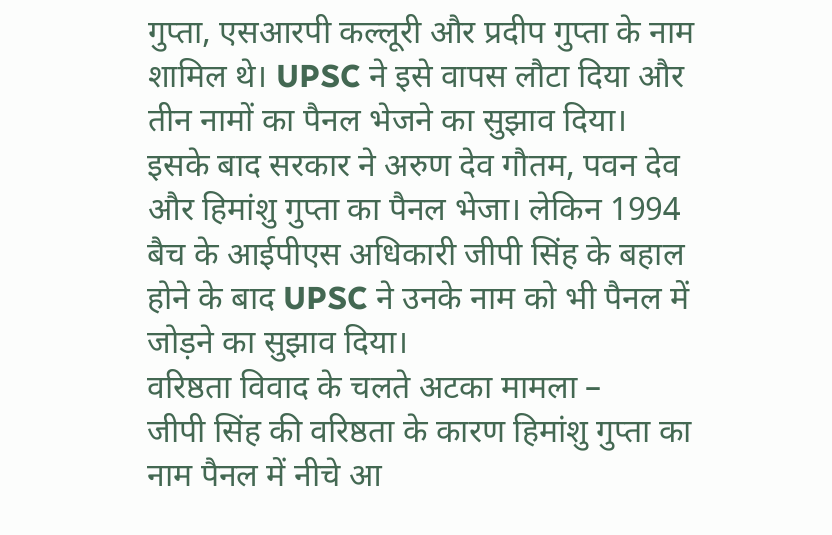गुप्ता, एसआरपी कल्लूरी और प्रदीप गुप्ता के नाम शामिल थे। UPSC ने इसे वापस लौटा दिया और तीन नामों का पैनल भेजने का सुझाव दिया। इसके बाद सरकार ने अरुण देव गौतम, पवन देव और हिमांशु गुप्ता का पैनल भेजा। लेकिन 1994 बैच के आईपीएस अधिकारी जीपी सिंह के बहाल होने के बाद UPSC ने उनके नाम को भी पैनल में जोड़ने का सुझाव दिया।
वरिष्ठता विवाद के चलते अटका मामला –
जीपी सिंह की वरिष्ठता के कारण हिमांशु गुप्ता का नाम पैनल में नीचे आ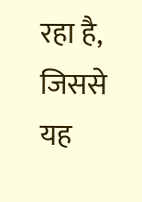रहा है, जिससे यह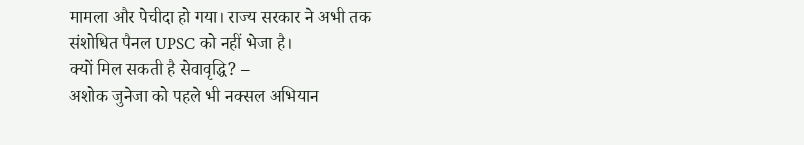मामला और पेचीदा हो गया। राज्य सरकार ने अभी तक संशोधित पैनल UPSC को नहीं भेजा है।
क्यों मिल सकती है सेवावृद्धि? –
अशोक जुनेजा को पहले भी नक्सल अभियान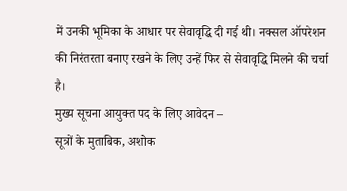में उनकी भूमिका के आधार पर सेवावृद्धि दी गई थी। नक्सल ऑपरेशन की निरंतरता बनाए रखने के लिए उन्हें फिर से सेवावृद्धि मिलने की चर्चा है।
मुख्य सूचना आयुक्त पद के लिए आवेदन –
सूत्रों के मुताबिक, अशोक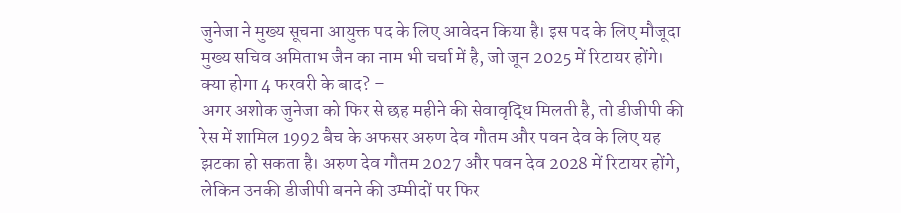जुनेजा ने मुख्य सूचना आयुक्त पद के लिए आवेदन किया है। इस पद के लिए मौजूदा मुख्य सचिव अमिताभ जैन का नाम भी चर्चा में है, जो जून 2025 में रिटायर होंगे।
क्या होगा 4 फरवरी के बाद? –
अगर अशोक जुनेजा को फिर से छह महीने की सेवावृद्धि मिलती है, तो डीजीपी की रेस में शामिल 1992 बैच के अफसर अरुण देव गौतम और पवन देव के लिए यह झटका हो सकता है। अरुण देव गौतम 2027 और पवन देव 2028 में रिटायर होंगे, लेकिन उनकी डीजीपी बनने की उम्मीदों पर फिर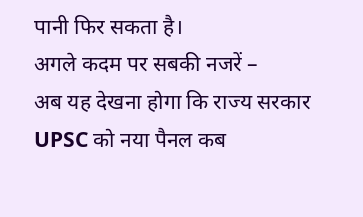पानी फिर सकता है।
अगले कदम पर सबकी नजरें –
अब यह देखना होगा कि राज्य सरकार UPSC को नया पैनल कब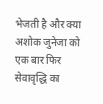भेजती है और क्या अशोक जुनेजा को एक बार फिर सेवावृद्धि का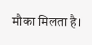मौका मिलता है।